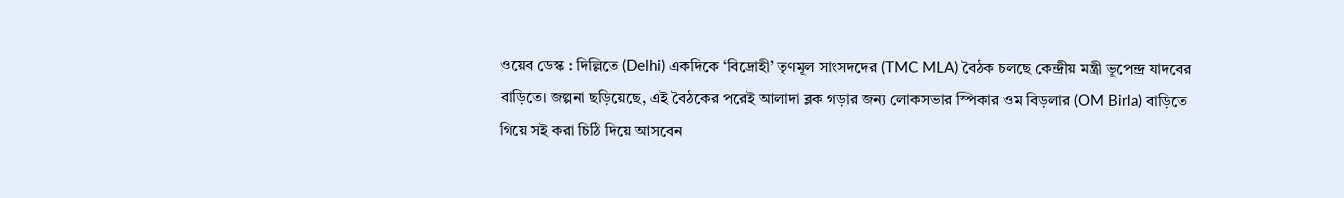ওয়েব ডেস্ক : দিল্লিতে (Delhi) একদিকে ‘বিদ্রোহী’ তৃণমূল সাংসদদের (TMC MLA) বৈঠক চলছে কেন্দ্রীয় মন্ত্রী ভূপেন্দ্র যাদবের বাড়িতে। জল্পনা ছড়িয়েছে, এই বৈঠকের পরেই আলাদা ব্লক গড়ার জন্য লোকসভার স্পিকার ওম বিড়লার (OM Birla) বাড়িতে গিয়ে সই করা চিঠি দিয়ে আসবেন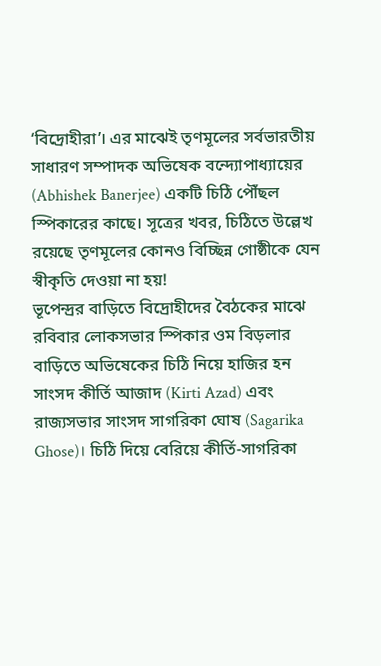‘বিদ্রোহীরা’। এর মাঝেই তৃণমূলের সর্বভারতীয় সাধারণ সম্পাদক অভিষেক বন্দ্যোপাধ্যায়ের (Abhishek Banerjee) একটি চিঠি পৌঁছল স্পিকারের কাছে। সূত্রের খবর, চিঠিতে উল্লেখ রয়েছে তৃণমূলের কোনও বিচ্ছিন্ন গোষ্ঠীকে যেন স্বীকৃতি দেওয়া না হয়!
ভূপেন্দ্রর বাড়িতে বিদ্রোহীদের বৈঠকের মাঝে রবিবার লোকসভার স্পিকার ওম বিড়লার বাড়িতে অভিষেকের চিঠি নিয়ে হাজির হন সাংসদ কীর্তি আজাদ (Kirti Azad) এবং রাজ্যসভার সাংসদ সাগরিকা ঘোষ (Sagarika Ghose)। চিঠি দিয়ে বেরিয়ে কীর্তি-সাগরিকা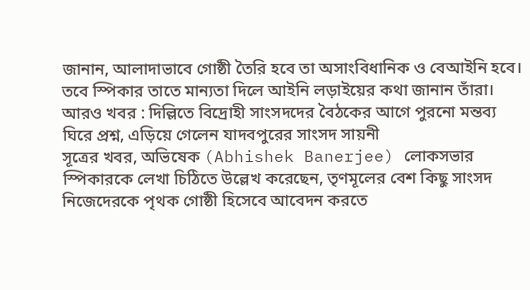জানান, আলাদাভাবে গোষ্ঠী তৈরি হবে তা অসাংবিধানিক ও বেআইনি হবে। তবে স্পিকার তাতে মান্যতা দিলে আইনি লড়াইয়ের কথা জানান তাঁরা।
আরও খবর : দিল্লিতে বিদ্রোহী সাংসদদের বৈঠকের আগে পুরনো মন্তব্য ঘিরে প্রশ্ন, এড়িয়ে গেলেন যাদবপুরের সাংসদ সায়নী
সূত্রের খবর, অভিষেক (Abhishek Banerjee) লোকসভার স্পিকারকে লেখা চিঠিতে উল্লেখ করেছেন, তৃণমূলের বেশ কিছু সাংসদ নিজেদেরকে পৃথক গোষ্ঠী হিসেবে আবেদন করতে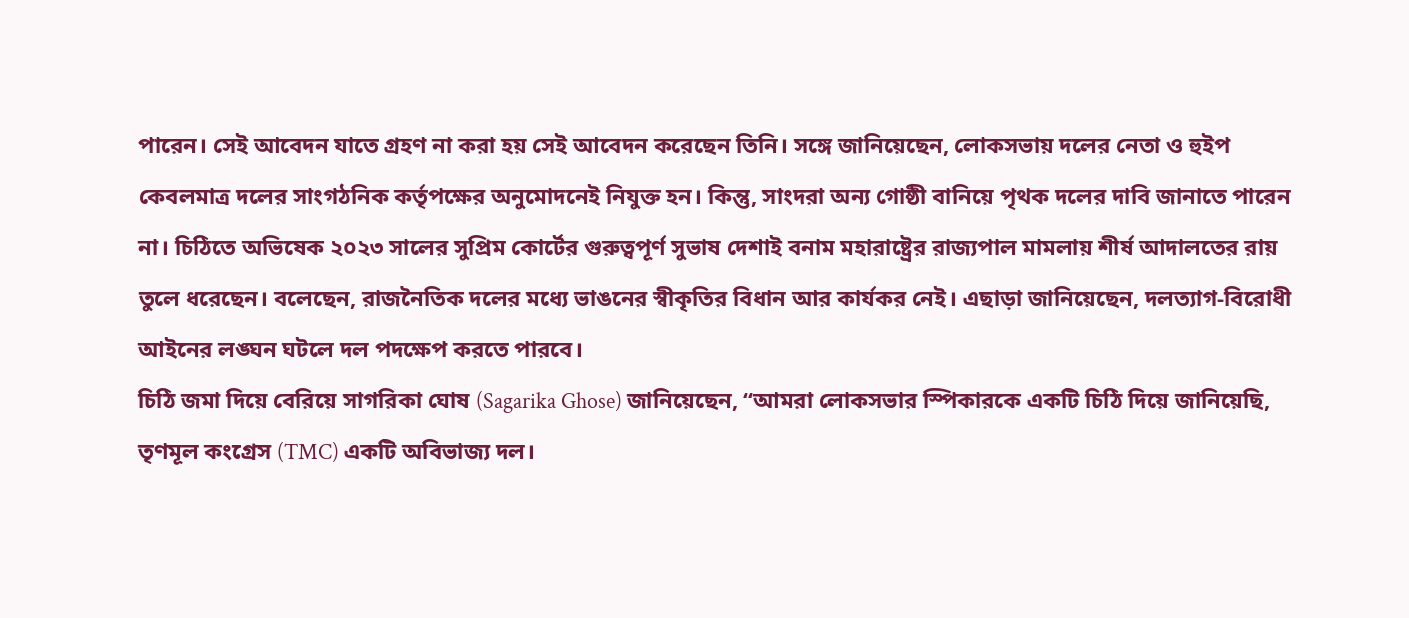পারেন। সেই আবেদন যাতে গ্রহণ না করা হয় সেই আবেদন করেছেন তিনি। সঙ্গে জানিয়েছেন, লোকসভায় দলের নেতা ও হুইপ কেবলমাত্র দলের সাংগঠনিক কর্তৃপক্ষের অনুমোদনেই নিযুক্ত হন। কিন্তু, সাংদরা অন্য গোষ্ঠী বানিয়ে পৃথক দলের দাবি জানাতে পারেন না। চিঠিতে অভিষেক ২০২৩ সালের সুপ্রিম কোর্টের গুরুত্বপূর্ণ সুভাষ দেশাই বনাম মহারাষ্ট্রের রাজ্যপাল মামলায় শীর্ষ আদালতের রায় তুলে ধরেছেন। বলেছেন, রাজনৈতিক দলের মধ্যে ভাঙনের স্বীকৃতির বিধান আর কার্যকর নেই। এছাড়া জানিয়েছেন, দলত্যাগ-বিরোধী আইনের লঙ্ঘন ঘটলে দল পদক্ষেপ করতে পারবে।
চিঠি জমা দিয়ে বেরিয়ে সাগরিকা ঘোষ (Sagarika Ghose) জানিয়েছেন, “আমরা লোকসভার স্পিকারকে একটি চিঠি দিয়ে জানিয়েছি, তৃণমূল কংগ্রেস (TMC) একটি অবিভাজ্য দল।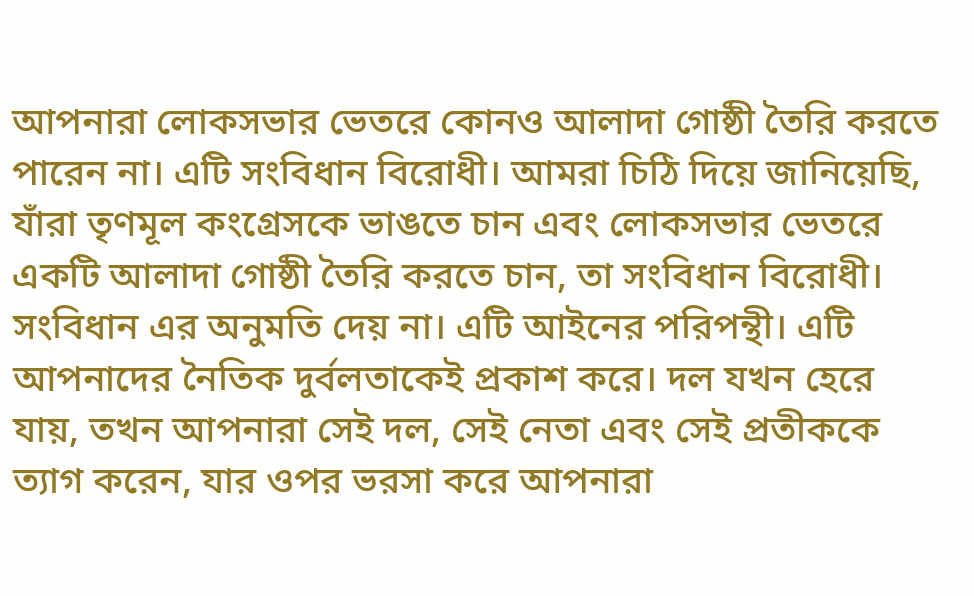আপনারা লোকসভার ভেতরে কোনও আলাদা গোষ্ঠী তৈরি করতে পারেন না। এটি সংবিধান বিরোধী। আমরা চিঠি দিয়ে জানিয়েছি, যাঁরা তৃণমূল কংগ্রেসকে ভাঙতে চান এবং লোকসভার ভেতরে একটি আলাদা গোষ্ঠী তৈরি করতে চান, তা সংবিধান বিরোধী। সংবিধান এর অনুমতি দেয় না। এটি আইনের পরিপন্থী। এটি আপনাদের নৈতিক দুর্বলতাকেই প্রকাশ করে। দল যখন হেরে যায়, তখন আপনারা সেই দল, সেই নেতা এবং সেই প্রতীককে ত্যাগ করেন, যার ওপর ভরসা করে আপনারা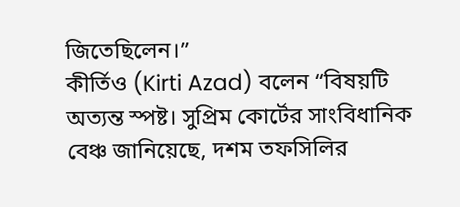জিতেছিলেন।”
কীর্তিও (Kirti Azad) বলেন “বিষয়টি অত্যন্ত স্পষ্ট। সুপ্রিম কোর্টের সাংবিধানিক বেঞ্চ জানিয়েছে, দশম তফসিলির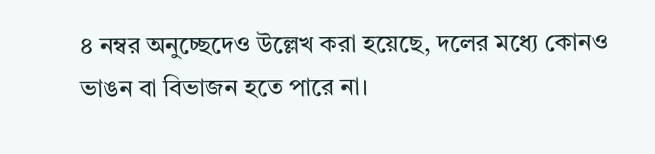৪ নম্বর অনুচ্ছেদেও উল্লেখ করা হয়েছে, দলের মধ্যে কোনও ভাঙন বা বিভাজন হতে পারে না।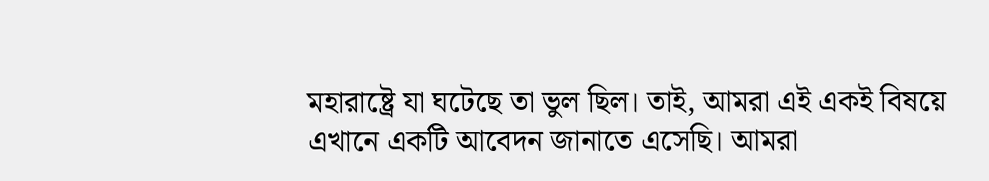মহারাষ্ট্রে যা ঘটেছে তা ভুল ছিল। তাই, আমরা এই একই বিষয়ে এখানে একটি আবেদন জানাতে এসেছি। আমরা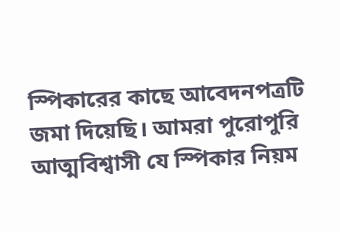স্পিকারের কাছে আবেদনপত্রটি জমা দিয়েছি। আমরা পুরোপুরি আত্মবিশ্বাসী যে স্পিকার নিয়ম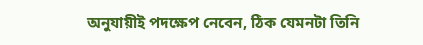অনুযায়ীই পদক্ষেপ নেবেন, ঠিক যেমনটা তিনি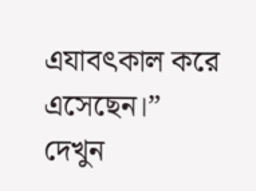এযাবৎকাল করে এসেছেন।”
দেখুন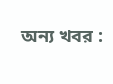অন্য খবর :